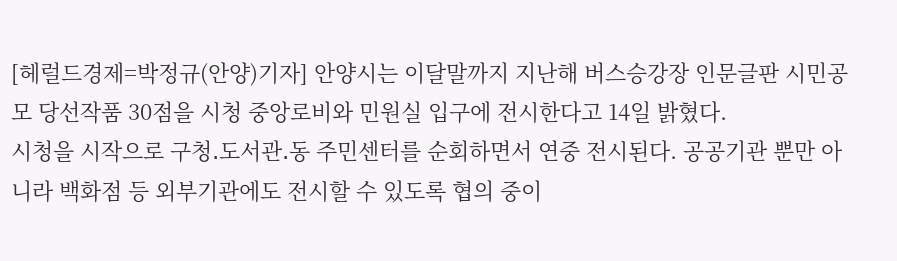[헤럴드경제=박정규(안양)기자] 안양시는 이달말까지 지난해 버스승강장 인문글판 시민공모 당선작품 30점을 시청 중앙로비와 민원실 입구에 전시한다고 14일 밝혔다.
시청을 시작으로 구청․도서관․동 주민센터를 순회하면서 연중 전시된다. 공공기관 뿐만 아니라 백화점 등 외부기관에도 전시할 수 있도록 협의 중이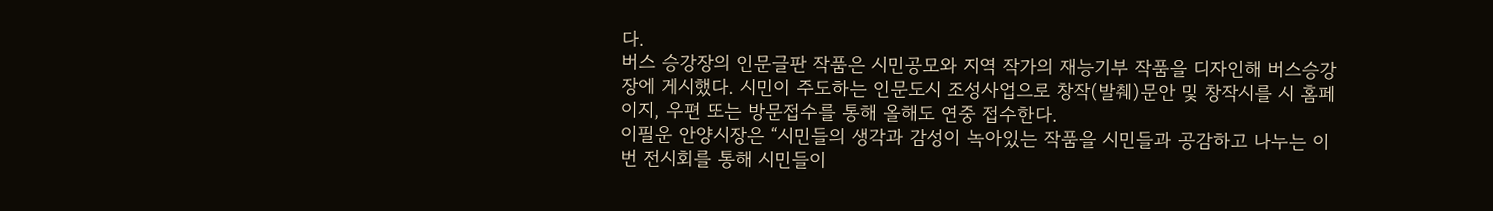다.
버스 승강장의 인문글판 작품은 시민공모와 지역 작가의 재능기부 작품을 디자인해 버스승강장에 게시했다. 시민이 주도하는 인문도시 조성사업으로 창작(발췌)문안 및 창작시를 시 홈페이지, 우편 또는 방문접수를 통해 올해도 연중 접수한다.
이필운 안양시장은 “시민들의 생각과 감성이 녹아있는 작품을 시민들과 공감하고 나누는 이번 전시회를 통해 시민들이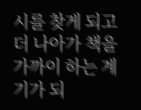시를 찾게 되고 더 나아가 책을 가까이 하는 계기가 되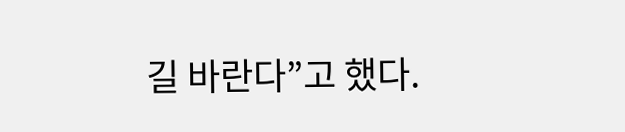길 바란다”고 했다.